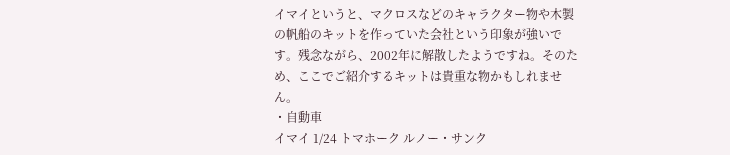イマイというと、マクロスなどのキャラクター物や木製の帆船のキットを作っていた会社という印象が強いです。残念ながら、2002年に解散したようですね。そのため、ここでご紹介するキットは貴重な物かもしれません。
・自動車
イマイ 1/24 トマホーク ルノー・サンク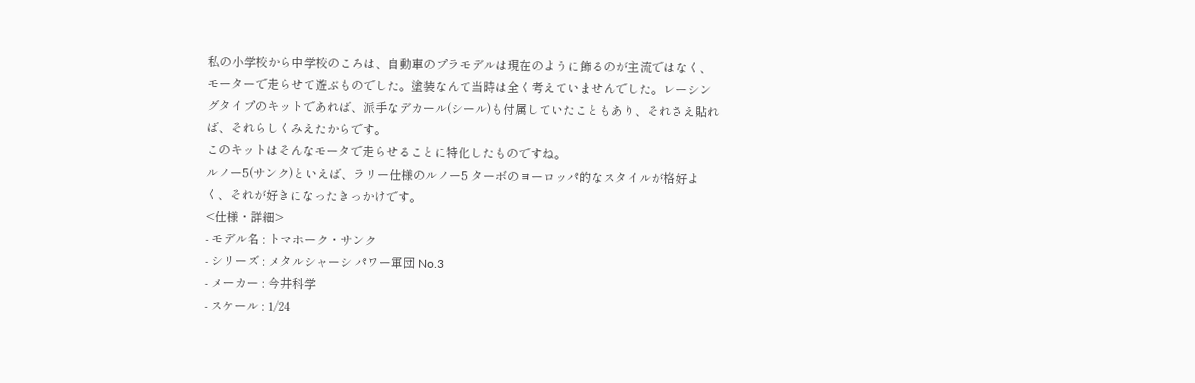私の小学校から中学校のころは、自動車のプラモデルは現在のように飾るのが主流ではなく、モーターで走らせて遊ぶものでした。塗装なんて当時は全く考えていませんでした。レーシングタイプのキットであれば、派手なデカール(シール)も付属していたこともあり、それさえ貼れば、それらしくみえたからです。
このキットはそんなモータで走らせることに特化したものですね。
ルノー5(サンク)といえば、ラリー仕様のルノー5 ターボのヨーロッパ的なスタイルが格好よく、それが好きになったきっかけです。
<仕様・詳細>
- モデル名 : トマホーク・サンク
- シリーズ : メタルシャーシ パワー軍団 No.3
- メーカー : 今井科学
- スケール : 1/24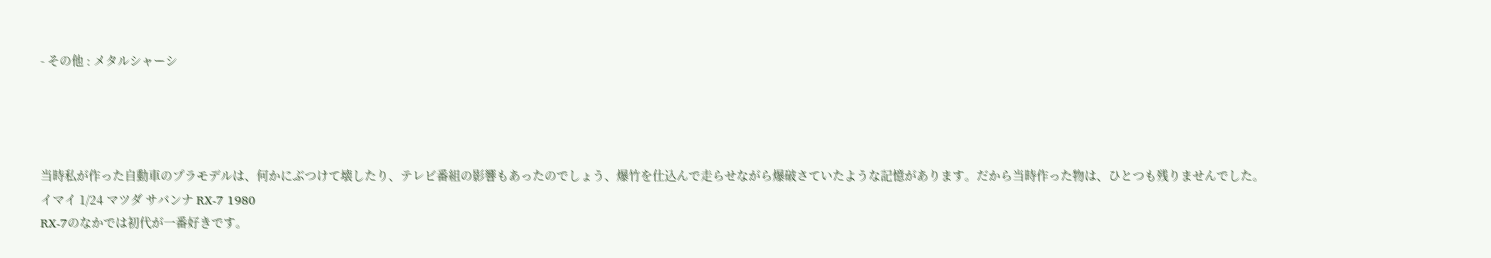- その他 : メタルシャーシ




当時私が作った自動車のプラモデルは、何かにぶつけて壊したり、テレビ番組の影響もあったのでしょう、爆竹を仕込んで走らせながら爆破さていたような記憶があります。だから当時作った物は、ひとつも残りませんでした。
イマイ 1/24 マツダ サバンナ RX-7 1980
RX-7のなかでは初代が一番好きです。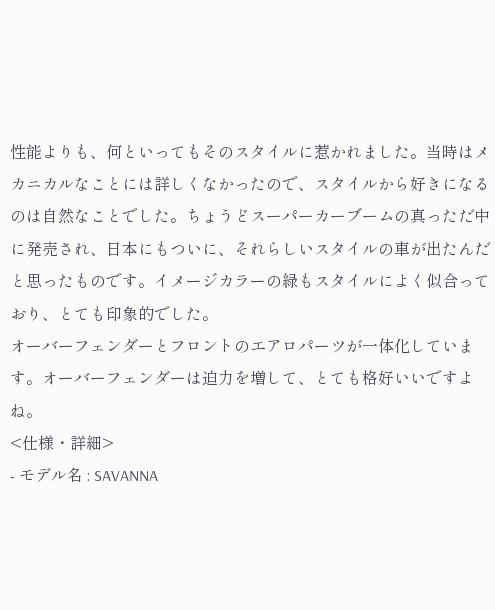性能よりも、何といってもそのスタイルに惹かれました。当時はメカニカルなことには詳しくなかったので、スタイルから好きになるのは自然なことでした。ちょうどスーパーカーブームの真っただ中に発売され、日本にもついに、それらしいスタイルの車が出たんだと思ったものです。イメージカラーの緑もスタイルによく似合っており、とても印象的でした。
オーバーフェンダーとフロントのエアロパーツが一体化しています。オーバーフェンダーは迫力を増して、とても格好いいですよね。
<仕様・詳細>
- モデル名 : SAVANNA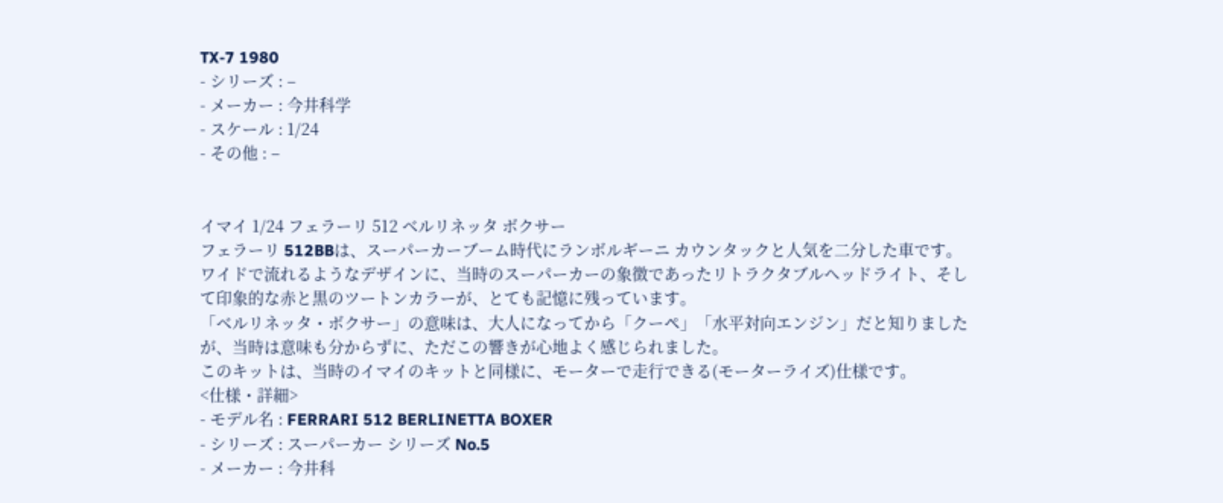TX-7 1980
- シリーズ : –
- メーカー : 今井科学
- スケール : 1/24
- その他 : –


イマイ 1/24 フェラーリ 512 ベルリネッタ ボクサー
フェラーリ 512BBは、スーパーカーブーム時代にランボルギーニ カウンタックと人気を二分した車です。
ワイドで流れるようなデザインに、当時のスーパーカーの象徴であったリトラクタブルヘッドライト、そして印象的な赤と黒のツートンカラーが、とても記憶に残っています。
「ベルリネッタ・ボクサー」の意味は、大人になってから「クーペ」「水平対向エンジン」だと知りましたが、当時は意味も分からずに、ただこの響きが心地よく感じられました。
このキットは、当時のイマイのキットと同様に、モーターで走行できる(モーターライズ)仕様です。
<仕様・詳細>
- モデル名 : FERRARI 512 BERLINETTA BOXER
- シリーズ : スーパーカー シリーズ No.5
- メーカー : 今井科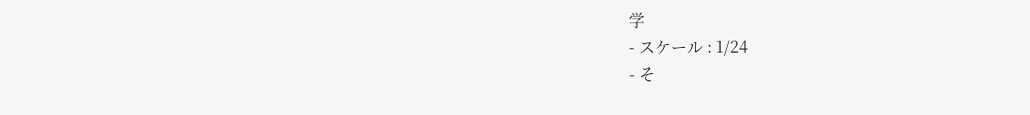学
- スケール : 1/24
- そ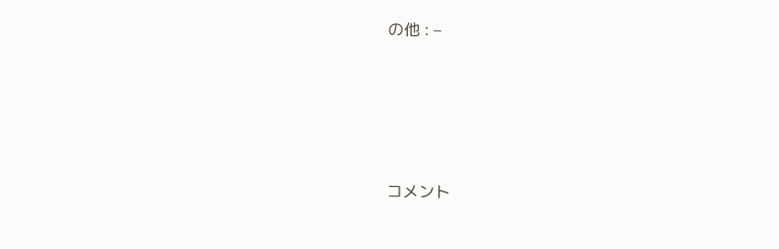の他 : –




コメント